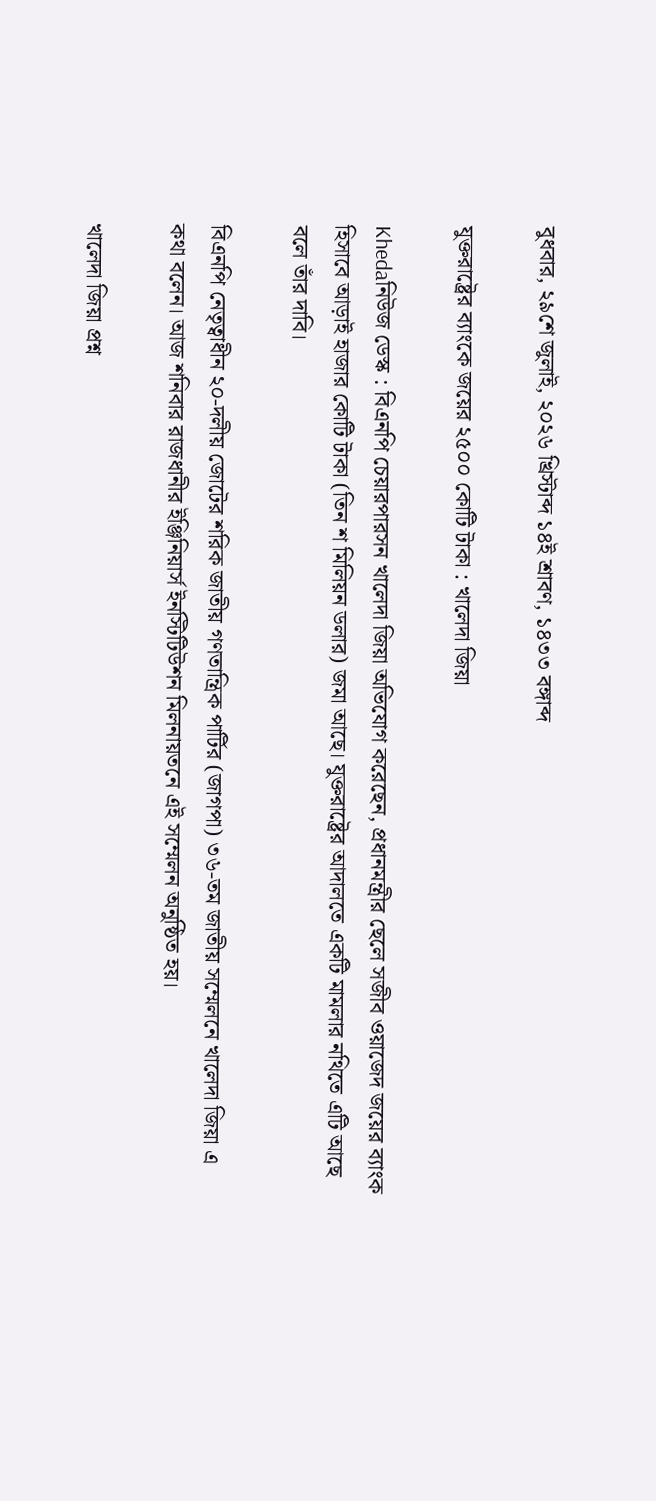বুধবার, ২৯শে জুলাই, ২০২৬ খ্রিস্টাব্দ ১৪ই শ্রাবণ, ১৪৩৩ বঙ্গাব্দ

যুক্তরাষ্ট্রের ব্যাংকে জয়ের ২৫০০ কোটি টাকা : খালেদা জিয়া

Khedaনিউজ ডেস্ক : বিএনপি চেয়ারপারসন খালেদা জিয়া অভিযোগ করেছেন, প্রধানমন্ত্রীর ছেলে সজীব ওয়াজেদ জয়ের ব্যাংক হিসাবে আড়াই হাজার কোটি টাকা (তিন শ মিলিয়ন ডলার) জমা আছে। যুক্তরাষ্ট্রের আদালতে একটি মামলার নথিতে এটি আছে বলে তাঁর দাবি।

বিএনপি নেতৃত্বাধীন ২০-দলীয় জোটের শরিক জাতীয় গণতান্ত্রিক পার্টির (জাগপা) ৩৬-তম জাতীয় সম্মেলনে খালেদা জিয়া এ কথা বলেন। আজ শনিবার রাজধানীর ইঞ্জিনিয়ার্স ইনস্টিটিউশন মিলনায়তনে এই সম্মেলন অনুষ্ঠিত হয়।

খালেদা জিয়া প্রশ্ন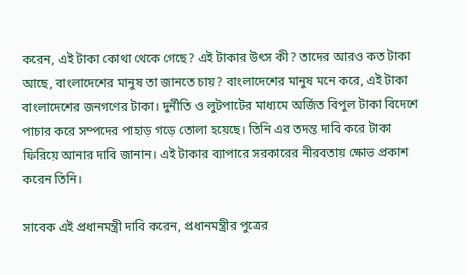করেন, এই টাকা কোথা থেকে গেছে? এই টাকার উৎস কী? তাদের আরও কত টাকা আছে, বাংলাদেশের মানুষ তা জানতে চায়? বাংলাদেশের মানুষ মনে করে, এই টাকা বাংলাদেশের জনগণের টাকা। দুর্নীতি ও লুটপাটের মাধ্যমে অর্জিত বিপুল টাকা বিদেশে পাচার করে সম্পদের পাহাড় গড়ে তোলা হয়েছে। তিনি এর তদন্ত দাবি করে টাকা ফিরিয়ে আনার দাবি জানান। এই টাকার ব্যাপারে সরকারের নীরবতায় ক্ষোভ প্রকাশ করেন তিনি।

সাবেক এই প্রধানমন্ত্রী দাবি করেন, প্রধানমন্ত্রীর পুত্রের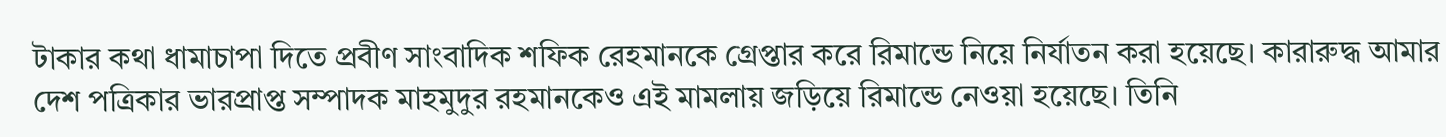টাকার কথা ধামাচাপা দিতে প্রবীণ সাংবাদিক শফিক রেহমানকে গ্রেপ্তার করে রিমান্ডে নিয়ে নির্যাতন করা হয়েছে। কারারুদ্ধ আমার দেশ পত্রিকার ভারপ্রাপ্ত সম্পাদক মাহমুদুর রহমানকেও এই মামলায় জড়িয়ে রিমান্ডে নেওয়া হয়েছে। তিনি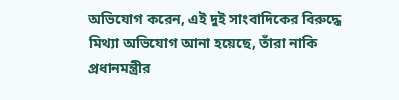অভিযোগ করেন, এই দুই সাংবাদিকের বিরুদ্ধে মিথ্যা অভিযোগ আনা হয়েছে, তাঁরা নাকি প্রধানমন্ত্রীর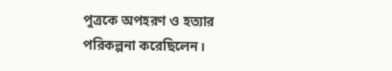পুত্রকে অপহরণ ও হত্যার পরিকল্পনা করেছিলেন।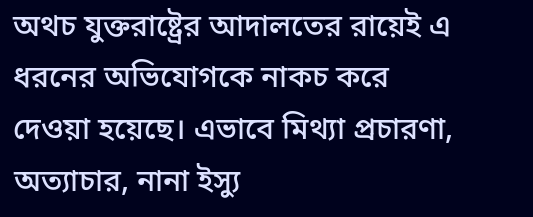অথচ যুক্তরাষ্ট্রের আদালতের রায়েই এ ধরনের অভিযোগকে নাকচ করে দেওয়া হয়েছে। এভাবে মিথ্যা প্রচারণা, অত্যাচার, নানা ইস্যু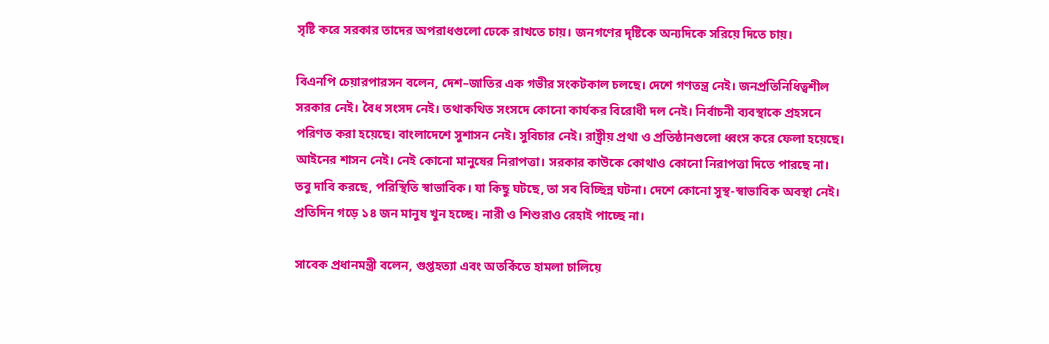সৃষ্টি করে সরকার তাদের অপরাধগুলো ঢেকে রাখতে চায়। জনগণের দৃষ্টিকে অন্যদিকে সরিয়ে দিতে চায়।

বিএনপি চেয়ারপারসন বলেন, দেশ–জাতির এক গভীর সংকটকাল চলছে। দেশে গণতন্ত্র নেই। জনপ্রতিনিধিত্বশীল সরকার নেই। বৈধ সংসদ নেই। তথাকথিত সংসদে কোনো কার্যকর বিরোধী দল নেই। নির্বাচনী ব্যবস্থাকে প্রহসনে পরিণত করা হয়েছে। বাংলাদেশে সুশাসন নেই। সুবিচার নেই। রাষ্ট্রীয় প্রথা ও প্রতিষ্ঠানগুলো ধ্বংস করে ফেলা হয়েছে। আইনের শাসন নেই। নেই কোনো মানুষের নিরাপত্তা। সরকার কাউকে কোথাও কোনো নিরাপত্তা দিতে পারছে না। তবু দাবি করছে, পরিস্থিতি স্বাভাবিক। যা কিছু ঘটছে, তা সব বিচ্ছিন্ন ঘটনা। দেশে কোনো সুস্থ-স্বাভাবিক অবস্থা নেই। প্রতিদিন গড়ে ১৪ জন মানুষ খুন হচ্ছে। নারী ও শিশুরাও রেহাই পাচ্ছে না।

সাবেক প্রধানমন্ত্রী বলেন, গুপ্তহত্যা এবং অতর্কিতে হামলা চালিয়ে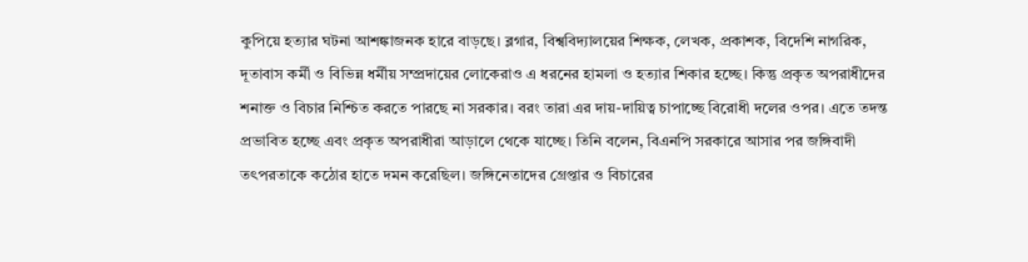কুপিয়ে হত্যার ঘটনা আশঙ্কাজনক হারে বাড়ছে। ব্লগার, বিশ্ববিদ্যালয়ের শিক্ষক, লেখক, প্রকাশক, বিদেশি নাগরিক, দূতাবাস কর্মী ও বিভিন্ন ধর্মীয় সম্প্রদায়ের লোকেরাও এ ধরনের হামলা ও হত্যার শিকার হচ্ছে। কিন্তু প্রকৃত অপরাধীদের শনাক্ত ও বিচার নিশ্চিত করতে পারছে না সরকার। বরং তারা এর দায়-দায়িত্ব চাপাচ্ছে বিরোধী দলের ওপর। এতে তদন্ত প্রভাবিত হচ্ছে এবং প্রকৃত অপরাধীরা আড়ালে থেকে যাচ্ছে। তিনি বলেন, বিএনপি সরকারে আসার পর জঙ্গিবাদী তৎপরতাকে কঠোর হাতে দমন করেছিল। জঙ্গিনেতাদের গ্রেপ্তার ও বিচারের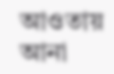আওতায় আনা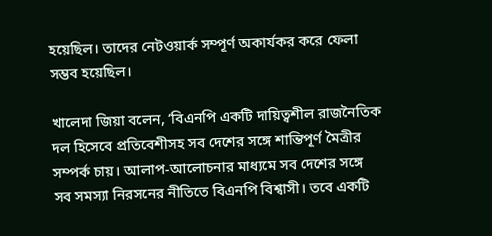হয়েছিল। তাদের নেটওয়ার্ক সম্পূর্ণ অকার্যকর করে ফেলা সম্ভব হয়েছিল।

খালেদা জিয়া বলেন, ‘বিএনপি একটি দায়িত্বশীল রাজনৈতিক দল হিসেবে প্রতিবেশীসহ সব দেশের সঙ্গে শান্তিপূর্ণ মৈত্রীর সম্পর্ক চায়। আলাপ-আলোচনার মাধ্যমে সব দেশের সঙ্গে সব সমস্যা নিরসনের নীতিতে বিএনপি বিশ্বাসী। তবে একটি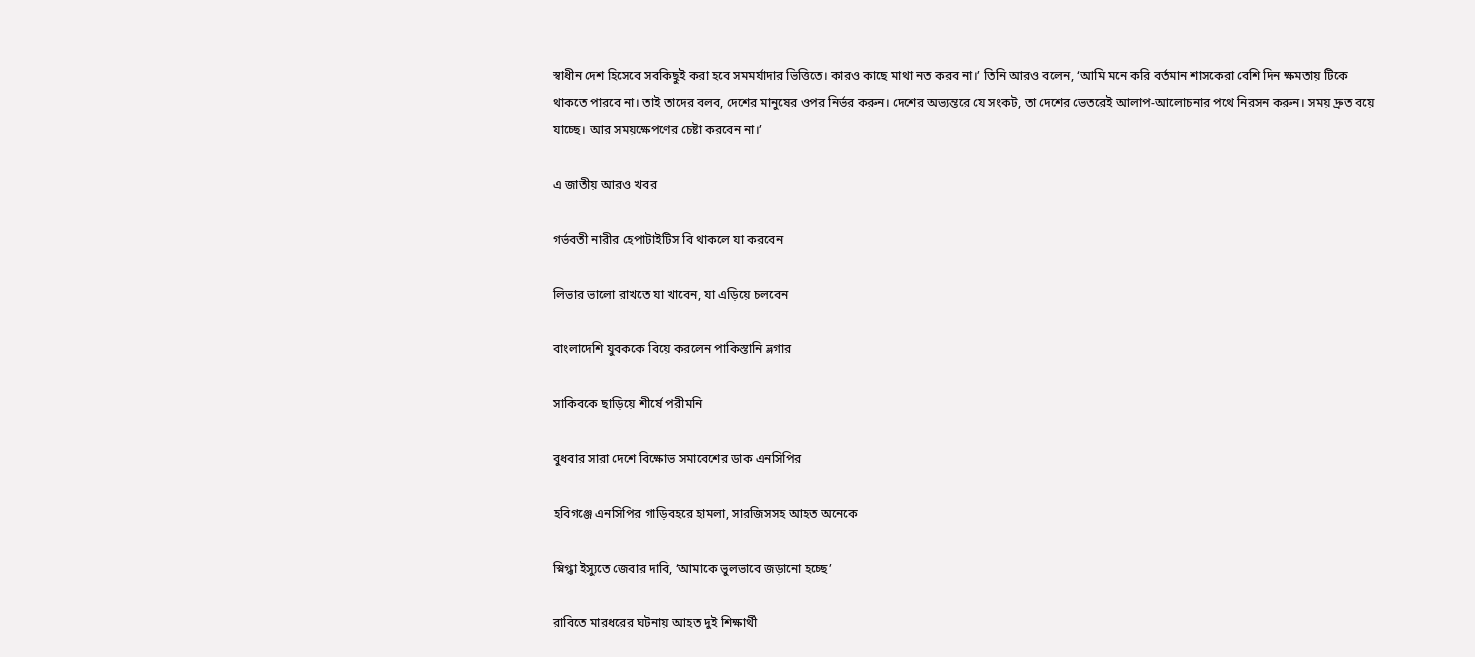স্বাধীন দেশ হিসেবে সবকিছুই করা হবে সমমর্যাদার ভিত্তিতে। কারও কাছে মাথা নত করব না।’ তিনি আরও বলেন, ‘আমি মনে করি বর্তমান শাসকেরা বেশি দিন ক্ষমতায় টিকে থাকতে পারবে না। তাই তাদের বলব, দেশের মানুষের ওপর নির্ভর করুন। দেশের অভ্যন্তরে যে সংকট, তা দেশের ভেতরেই আলাপ-আলোচনার পথে নিরসন করুন। সময় দ্রুত বয়ে যাচ্ছে। আর সময়ক্ষেপণের চেষ্টা করবেন না।’

এ জাতীয় আরও খবর

গর্ভবতী নারীর হেপাটাইটিস বি থাকলে যা করবেন

লিভার ভালো রাখতে যা খাবেন, যা এড়িয়ে চলবেন

বাংলাদেশি যুবককে বিয়ে করলেন পাকিস্তানি ভ্লগার

সাকিবকে ছাড়িয়ে শীর্ষে পরীমনি

বুধবার সারা দেশে বিক্ষোভ সমাবেশের ডাক এনসিপির

হবিগঞ্জে এনসিপির গাড়িবহরে হামলা, সারজিসসহ আহত অনেকে

স্নিগ্ধা ইস্যুতে জেবার দাবি, ‘আমাকে ভুলভাবে জড়ানো হচ্ছে’

রাবিতে মারধরের ঘটনায় আহত দুই শিক্ষার্থী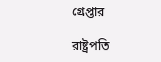গ্রেপ্তার

রাষ্ট্রপতি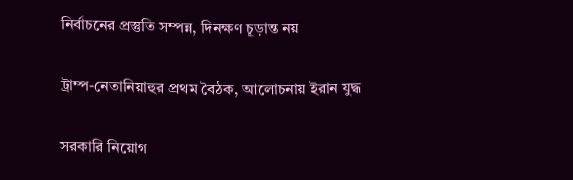নির্বাচনের প্রস্তুতি সম্পন্ন, দিনক্ষণ চূড়ান্ত নয়

ট্রাম্প-নেতানিয়াহুর প্রথম বৈঠক, আলোচনায় ইরান যুদ্ধ

সরকারি নিয়োগ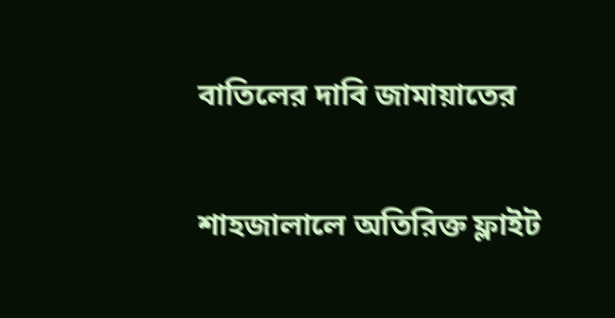বাতিলের দাবি জামায়াতের

শাহজালালে অতিরিক্ত ফ্লাইট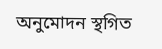অনুমোদন স্থগিত